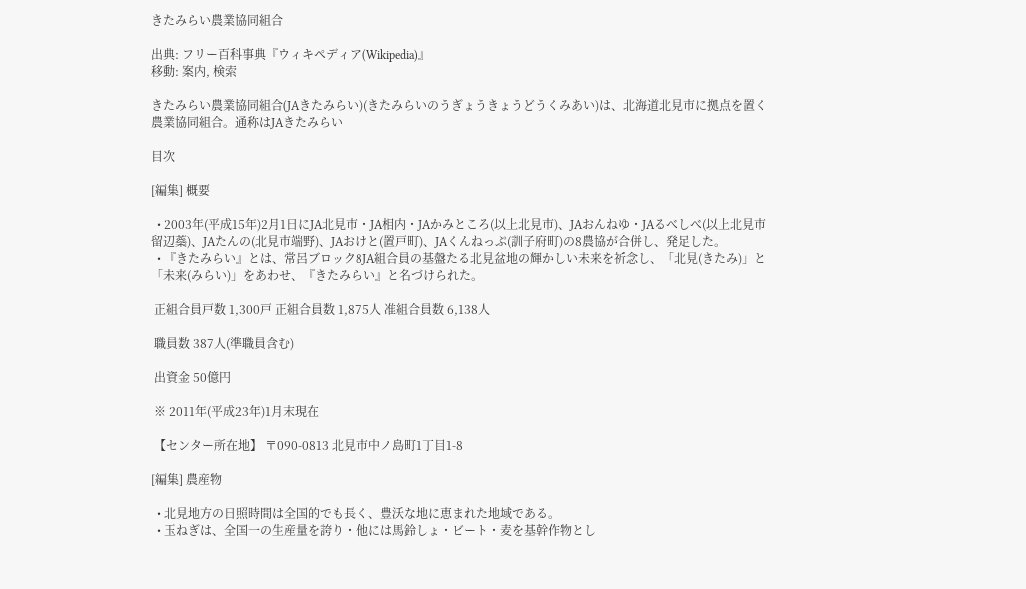きたみらい農業協同組合

出典: フリー百科事典『ウィキペディア(Wikipedia)』
移動: 案内, 検索

きたみらい農業協同組合(JAきたみらい)(きたみらいのうぎょうきょうどうくみあい)は、北海道北見市に拠点を置く農業協同組合。通称はJAきたみらい

目次

[編集] 概要

  • 2003年(平成15年)2月1日にJA北見市・JA相内・JAかみところ(以上北見市)、JAおんねゆ・JAるべしべ(以上北見市留辺蘂)、JAたんの(北見市端野)、JAおけと(置戸町)、JAくんねっぷ(訓子府町)の8農協が合併し、発足した。
  • 『きたみらい』とは、常呂ブロック8JA組合員の基盤たる北見盆地の輝かしい未来を祈念し、「北見(きたみ)」と「未来(みらい)」をあわせ、『きたみらい』と名づけられた。

 正組合員戸数 1,300戸 正組合員数 1,875人 准組合員数 6,138人

 職員数 387人(準職員含む)

 出資金 50億円

 ※ 2011年(平成23年)1月末現在

 【センター所在地】 〒090-0813 北見市中ノ島町1丁目1-8

[編集] 農産物

  • 北見地方の日照時間は全国的でも長く、豊沃な地に恵まれた地域である。
  • 玉ねぎは、全国一の生産量を誇り・他には馬鈴しょ・ビート・麦を基幹作物とし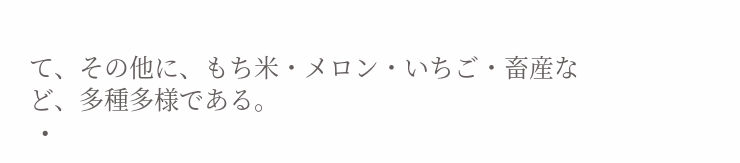て、その他に、もち米・メロン・いちご・畜産など、多種多様である。
  •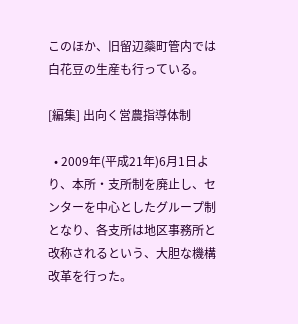このほか、旧留辺蘂町管内では白花豆の生産も行っている。

[編集] 出向く営農指導体制

  • 2009年(平成21年)6月1日より、本所・支所制を廃止し、センターを中心としたグループ制となり、各支所は地区事務所と改称されるという、大胆な機構改革を行った。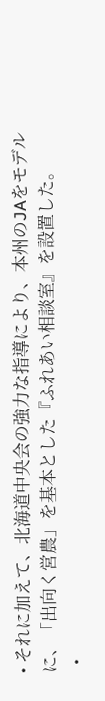• それに加えて、北海道中央会の強力な指導により、本州のJAをモデルに、「出向く営農」を基本とした『ふれあい相談室』を設置した。
  •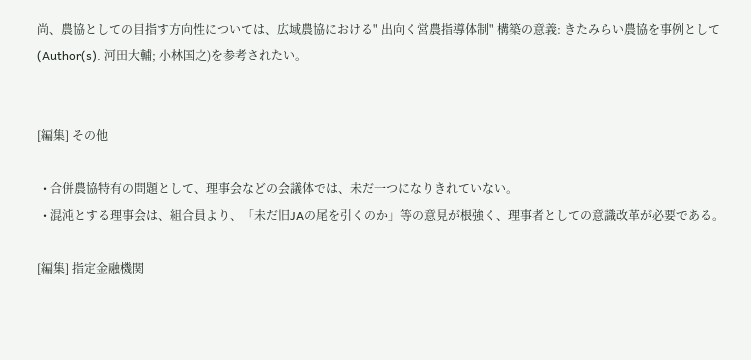尚、農協としての目指す方向性については、広域農協における" 出向く営農指導体制" 構築の意義: きたみらい農協を事例として(Author(s). 河田大輔; 小林国之)を参考されたい。


[編集] その他

  • 合併農協特有の問題として、理事会などの会議体では、未だ一つになりきれていない。
  • 混沌とする理事会は、組合員より、「未だ旧JAの尾を引くのか」等の意見が根強く、理事者としての意識改革が必要である。

[編集] 指定金融機関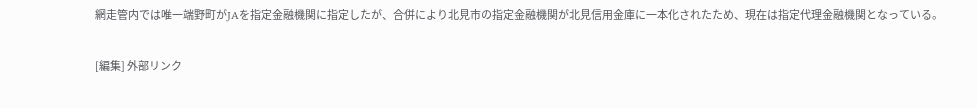網走管内では唯一端野町がJAを指定金融機関に指定したが、合併により北見市の指定金融機関が北見信用金庫に一本化されたため、現在は指定代理金融機関となっている。

[編集] 外部リンク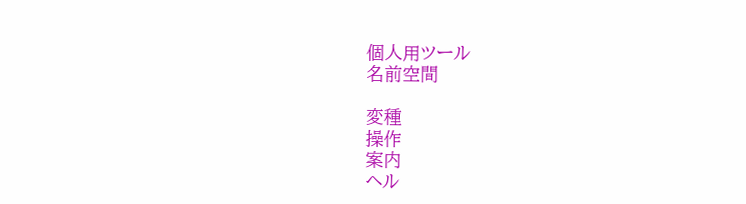個人用ツール
名前空間

変種
操作
案内
ヘル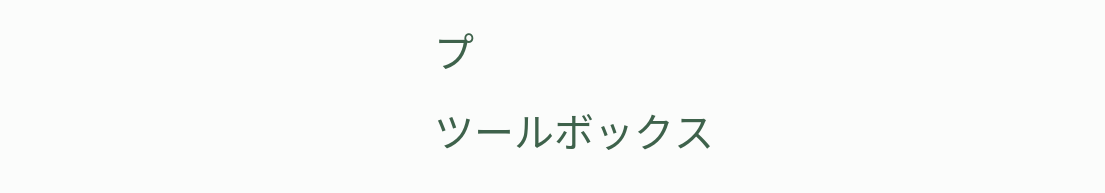プ
ツールボックス